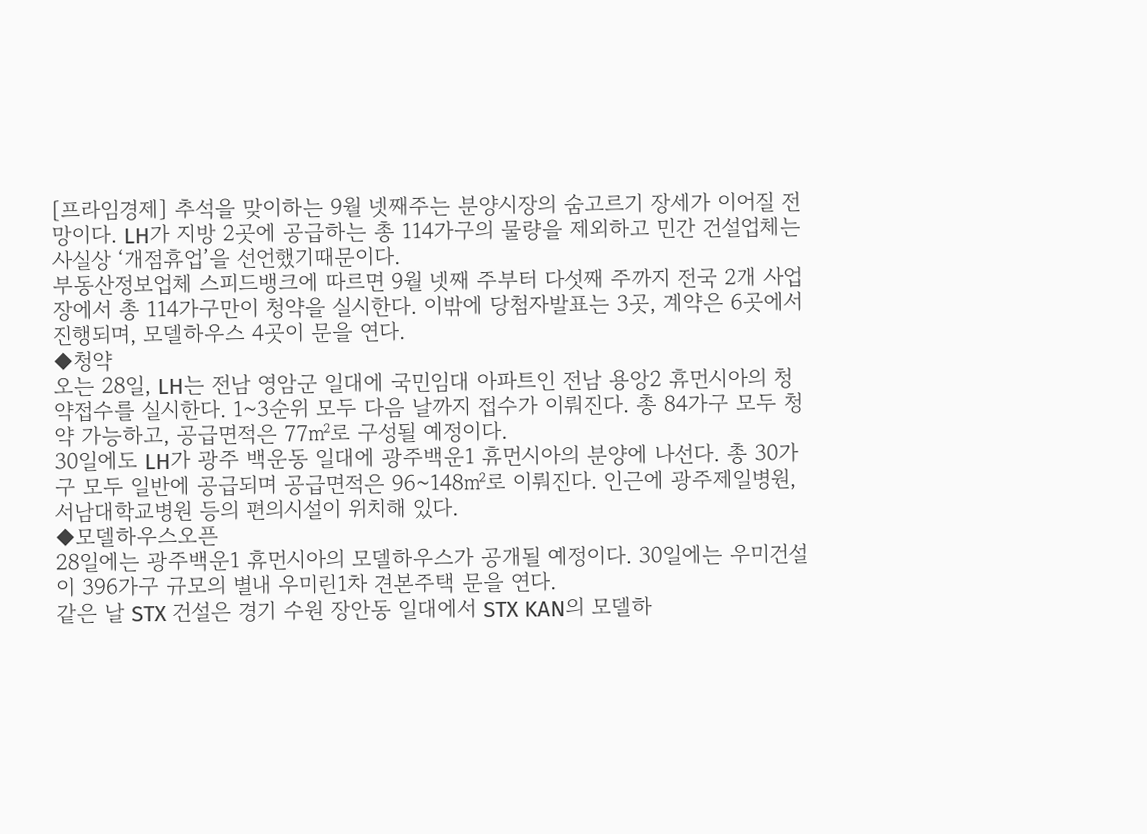[프라임경제] 추석을 맞이하는 9월 넷째주는 분양시장의 숨고르기 장세가 이어질 전망이다. LH가 지방 2곳에 공급하는 총 114가구의 물량을 제외하고 민간 건설업체는 사실상 ‘개점휴업’을 선언했기때문이다.
부동산정보업체 스피드뱅크에 따르면 9월 넷째 주부터 다섯째 주까지 전국 2개 사업장에서 총 114가구만이 청약을 실시한다. 이밖에 당첨자발표는 3곳, 계약은 6곳에서 진행되며, 모델하우스 4곳이 문을 연다.
◆청약
오는 28일, LH는 전남 영암군 일대에 국민임대 아파트인 전남 용앙2 휴먼시아의 청약접수를 실시한다. 1~3순위 모두 다음 날까지 접수가 이뤄진다. 총 84가구 모두 청약 가능하고, 공급면적은 77㎡로 구성될 예정이다.
30일에도 LH가 광주 백운동 일대에 광주백운1 휴먼시아의 분양에 나선다. 총 30가구 모두 일반에 공급되며 공급면적은 96~148㎡로 이뤄진다. 인근에 광주제일병원, 서남대학교병원 등의 편의시설이 위치해 있다.
◆모델하우스오픈
28일에는 광주백운1 휴먼시아의 모델하우스가 공개될 예정이다. 30일에는 우미건설이 396가구 규모의 별내 우미린1차 견본주택 문을 연다.
같은 날 STX 건설은 경기 수원 장안동 일대에서 STX KAN의 모델하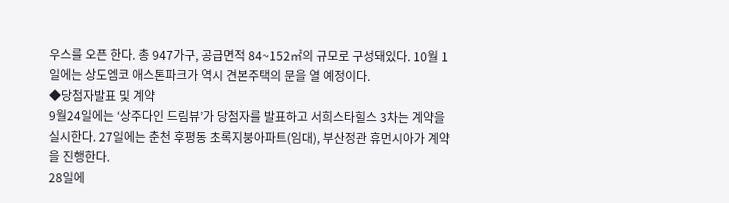우스를 오픈 한다. 총 947가구, 공급면적 84~152㎡의 규모로 구성돼있다. 10월 1일에는 상도엠코 애스톤파크가 역시 견본주택의 문을 열 예정이다.
◆당첨자발표 및 계약
9월24일에는 ‘상주다인 드림뷰’가 당첨자를 발표하고 서희스타힐스 3차는 계약을 실시한다. 27일에는 춘천 후평동 초록지붕아파트(임대), 부산정관 휴먼시아가 계약을 진행한다.
28일에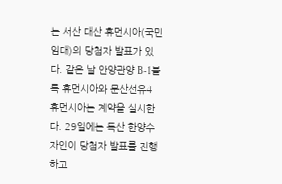는 서산 대산 휴먼시아(국민임대)의 당첨자 발표가 있다. 같은 날 안양관양 B-1블록 휴먼시아와 문산선유4 휴먼시아는 계약을 실시한다. 29일에는 독산 한양수자인이 당첨자 발표를 진행하고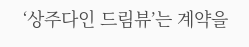‘상주다인 드림뷰’는 계약을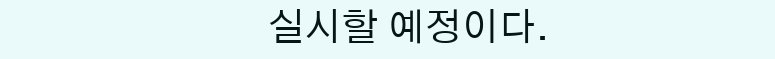실시할 예정이다.